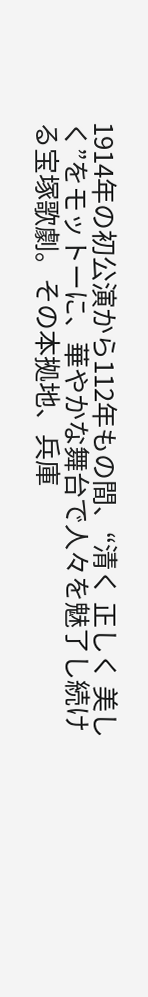1914年の初公演から112年もの間、“清く 正しく 美しく”をモットーに、華やかな舞台で人々を魅了し続ける宝塚歌劇。その本拠地、兵庫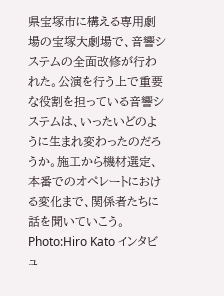県宝塚市に構える専用劇場の宝塚大劇場で、音響システムの全面改修が行われた。公演を行う上で重要な役割を担っている音響システムは、いったいどのように生まれ変わったのだろうか。施工から機材選定、本番でのオペレートにおける変化まで、関係者たちに話を聞いていこう。 Photo:Hiro Kato インタビュ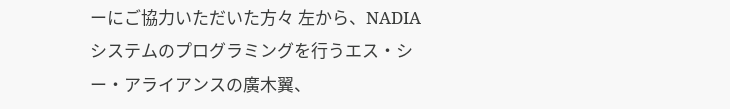ーにご協力いただいた方々 左から、NADIAシステムのプログラミングを行うエス・シー・アライアンスの廣木翼、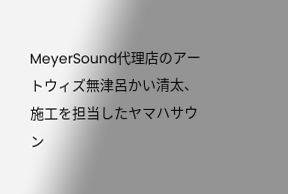MeyerSound代理店のアートウィズ無津呂かい清太、施工を担当したヤマハサウン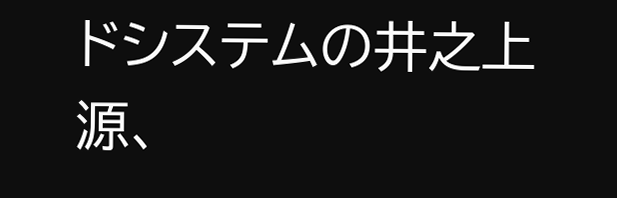ドシステムの井之上源、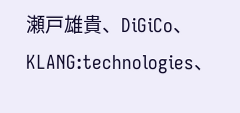瀬戸雄貴、DiGiCo、KLANG:technologies、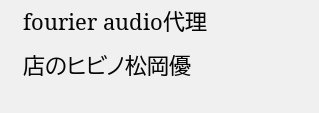fourier audio代理店のヒビノ松岡優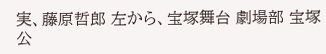実、藤原哲郎 左から、宝塚舞台 劇場部 宝塚公